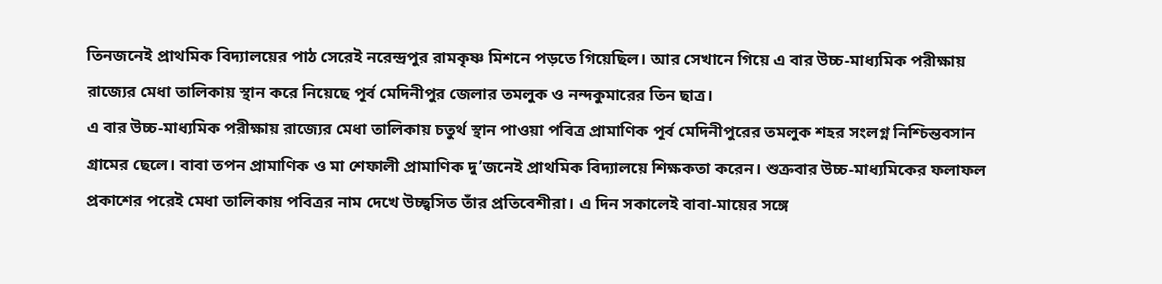তিনজনেই প্রাথমিক বিদ্যালয়ের পাঠ সেরেই নরেন্দ্রপুর রামকৃষ্ণ মিশনে পড়তে গিয়েছিল। আর সেখানে গিয়ে এ বার উচ্চ-মাধ্যমিক পরীক্ষায় রাজ্যের মেধা তালিকায় স্থান করে নিয়েছে পূর্ব মেদিনীপুর জেলার তমলুক ও নন্দকুমারের তিন ছাত্র।
এ বার উচ্চ-মাধ্যমিক পরীক্ষায় রাজ্যের মেধা তালিকায় চতুর্থ স্থান পাওয়া পবিত্র প্রামাণিক পূর্ব মেদিনীপুরের তমলুক শহর সংলগ্ন নিশ্চিন্তবসান গ্রামের ছেলে। বাবা তপন প্রামাণিক ও মা শেফালী প্রামাণিক দু’জনেই প্রাথমিক বিদ্যালয়ে শিক্ষকতা করেন। শুক্রবার উচ্চ-মাধ্যমিকের ফলাফল প্রকাশের পরেই মেধা তালিকায় পবিত্রর নাম দেখে উচ্ছ্বসিত তাঁর প্রতিবেশীরা। এ দিন সকালেই বাবা-মায়ের সঙ্গে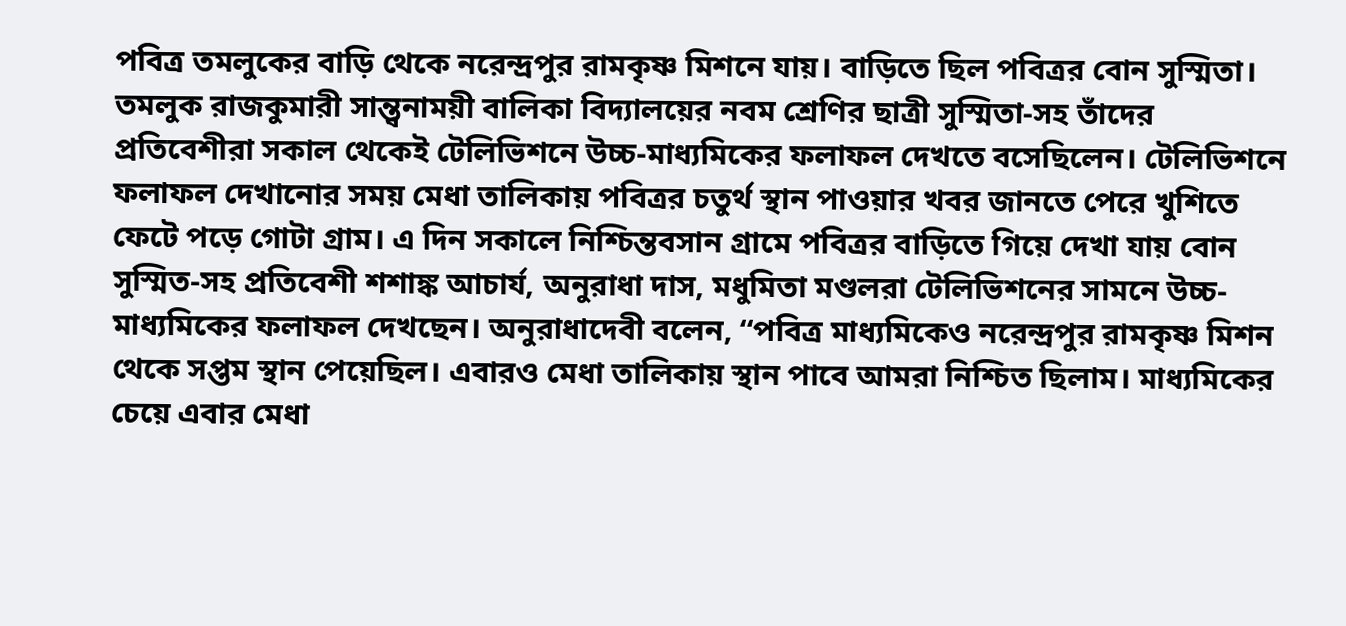পবিত্র তমলুকের বাড়ি থেকে নরেন্দ্রপুর রামকৃষ্ণ মিশনে যায়। বাড়িতে ছিল পবিত্রর বোন সুস্মিতা।
তমলুক রাজকুমারী সান্ত্বনাময়ী বালিকা বিদ্যালয়ের নবম শ্রেণির ছাত্রী সুস্মিতা-সহ তাঁদের প্রতিবেশীরা সকাল থেকেই টেলিভিশনে উচ্চ-মাধ্যমিকের ফলাফল দেখতে বসেছিলেন। টেলিভিশনে ফলাফল দেখানোর সময় মেধা তালিকায় পবিত্রর চতুর্থ স্থান পাওয়ার খবর জানতে পেরে খুশিতে ফেটে পড়ে গোটা গ্রাম। এ দিন সকালে নিশ্চিন্তবসান গ্রামে পবিত্রর বাড়িতে গিয়ে দেখা যায় বোন সুস্মিত-সহ প্রতিবেশী শশাঙ্ক আচার্য, অনুরাধা দাস, মধুমিতা মণ্ডলরা টেলিভিশনের সামনে উচ্চ-মাধ্যমিকের ফলাফল দেখছেন। অনুরাধাদেবী বলেন, ‘‘পবিত্র মাধ্যমিকেও নরেন্দ্রপুর রামকৃষ্ণ মিশন থেকে সপ্তম স্থান পেয়েছিল। এবারও মেধা তালিকায় স্থান পাবে আমরা নিশ্চিত ছিলাম। মাধ্যমিকের চেয়ে এবার মেধা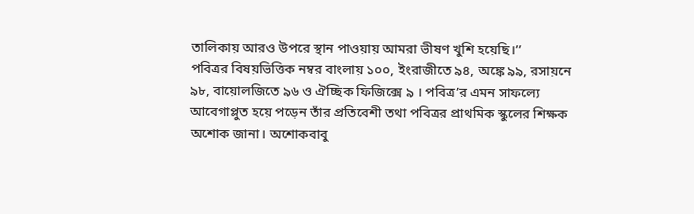তালিকায় আরও উপরে স্থান পাওয়ায় আমরা ভীষণ খুশি হয়েছি।’’
পবিত্রর বিষয়ভিত্তিক নম্বর বাংলায় ১০০, ইংরাজীতে ৯৪, অঙ্কে ৯৯, রসায়নে ৯৮, বায়োলজিতে ৯৬ ও ঐচ্ছিক ফিজিক্সে ৯ । পবিত্র’র এমন সাফল্যে আবেগাপ্লুত হয়ে পড়েন তাঁর প্রতিবেশী তথা পবিত্রর প্রাথমিক স্কুলের শিক্ষক অশোক জানা। অশোকবাবু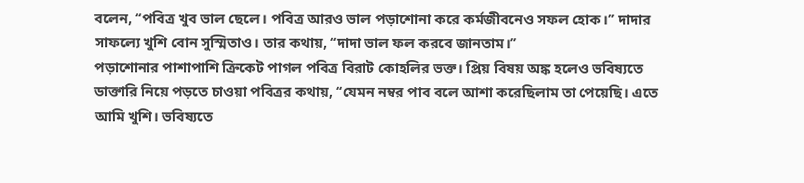বলেন, ‘‘পবিত্র খুব ভাল ছেলে। পবিত্র আরও ভাল পড়াশোনা করে কর্মজীবনেও সফল হোক।’’ দাদার সাফল্যে খুশি বোন সুস্মিতাও। তার কথায়, ‘‘দাদা ভাল ফল করবে জানতাম।’’
পড়াশোনার পাশাপাশি ক্রিকেট পাগল পবিত্র বিরাট কোহলির ভক্ত। প্রিয় বিষয় অঙ্ক হলেও ভবিষ্যতে ডাক্তারি নিয়ে পড়তে চাওয়া পবিত্রর কথায়, ‘‘যেমন নম্বর পাব বলে আশা করেছিলাম তা পেয়েছি। এতে আমি খুশি। ভবিষ্যতে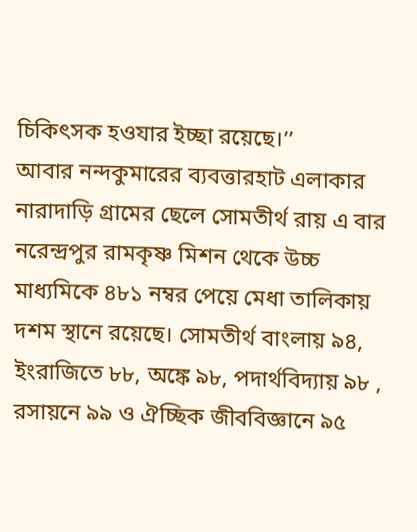চিকিৎসক হওযার ইচ্ছা রয়েছে।’’
আবার নন্দকুমারের ব্যবত্তারহাট এলাকার নারাদাড়ি গ্রামের ছেলে সোমতীর্থ রায় এ বার নরেন্দ্রপুর রামকৃষ্ণ মিশন থেকে উচ্চ মাধ্যমিকে ৪৮১ নম্বর পেয়ে মেধা তালিকায় দশম স্থানে রয়েছে। সোমতীর্থ বাংলায় ৯৪, ইংরাজিতে ৮৮, অঙ্কে ৯৮, পদার্থবিদ্যায় ৯৮ , রসায়নে ৯৯ ও ঐচ্ছিক জীববিজ্ঞানে ৯৫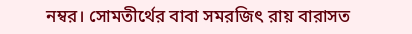নম্বর। সোমতীর্থের বাবা সমরজিৎ রায় বারাসত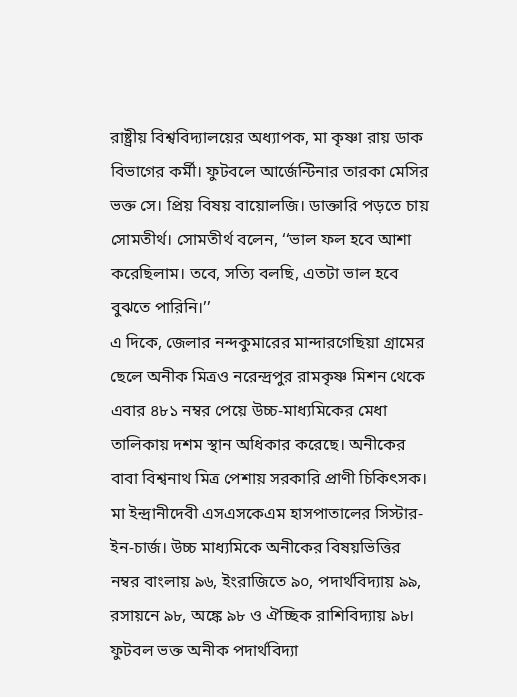রাষ্ট্রীয় বিশ্ববিদ্যালয়ের অধ্যাপক, মা কৃষ্ণা রায় ডাক বিভাগের কর্মী। ফুটবলে আর্জেন্টিনার তারকা মেসির ভক্ত সে। প্রিয় বিষয় বায়োলজি। ডাক্তারি পড়তে চায় সোমতীর্থ। সোমতীর্থ বলেন, ‘‘ভাল ফল হবে আশা করেছিলাম। তবে, সত্যি বলছি, এতটা ভাল হবে বুঝতে পারিনি।’’
এ দিকে, জেলার নন্দকুমারের মান্দারগেছিয়া গ্রামের ছেলে অনীক মিত্রও নরেন্দ্রপুর রামকৃষ্ণ মিশন থেকে এবার ৪৮১ নম্বর পেয়ে উচ্চ-মাধ্যমিকের মেধা তালিকায় দশম স্থান অধিকার করেছে। অনীকের বাবা বিশ্বনাথ মিত্র পেশায় সরকারি প্রাণী চিকিৎসক। মা ইন্দ্রানীদেবী এসএসকেএম হাসপাতালের সিস্টার-ইন-চার্জ। উচ্চ মাধ্যমিকে অনীকের বিষয়ভিত্তির নম্বর বাংলায় ৯৬, ইংরাজিতে ৯০, পদার্থবিদ্যায় ৯৯, রসায়নে ৯৮, অঙ্কে ৯৮ ও ঐচ্ছিক রাশিবিদ্যায় ৯৮। ফুটবল ভক্ত অনীক পদার্থবিদ্যা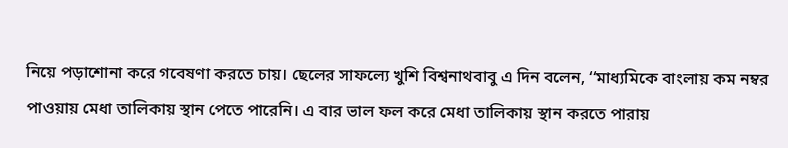নিয়ে পড়াশোনা করে গবেষণা করতে চায়। ছেলের সাফল্যে খুশি বিশ্বনাথবাবু এ দিন বলেন, ‘‘মাধ্যমিকে বাংলায় কম নম্বর পাওয়ায় মেধা তালিকায় স্থান পেতে পারেনি। এ বার ভাল ফল করে মেধা তালিকায় স্থান করতে পারায়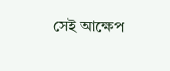সেই আক্ষেপ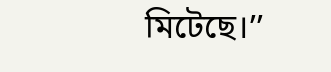মিটেছে।’’